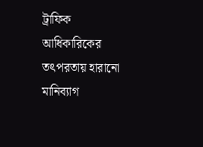ট্রাফিক আধিকারিকের তৎপরতায় হারানো মানিব্যাগ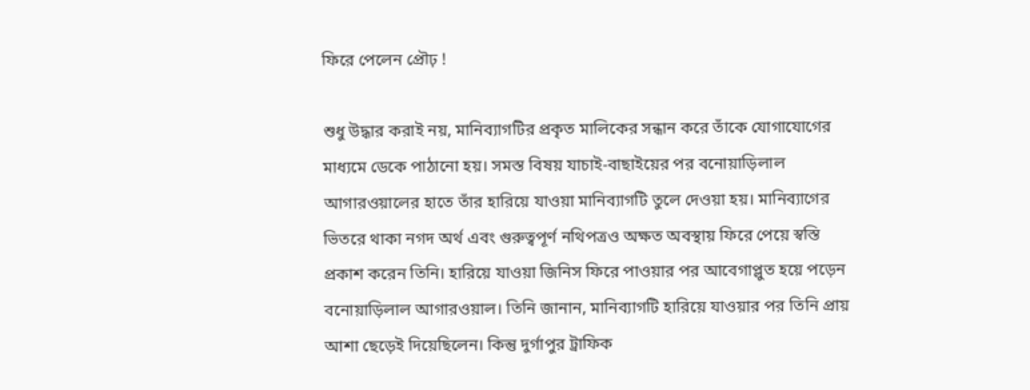ফিরে পেলেন প্রৌঢ় !

শুধু উদ্ধার করাই নয়, মানিব্যাগটির প্রকৃত মালিকের সন্ধান করে তাঁকে যোগাযোগের মাধ্যমে ডেকে পাঠানো হয়। সমস্ত বিষয় যাচাই-বাছাইয়ের পর বনোয়াড়িলাল আগারওয়ালের হাতে তাঁর হারিয়ে যাওয়া মানিব্যাগটি তুলে দেওয়া হয়। মানিব্যাগের ভিতরে থাকা নগদ অর্থ এবং গুরুত্বপূর্ণ নথিপত্রও অক্ষত অবস্থায় ফিরে পেয়ে স্বস্তি প্রকাশ করেন তিনি। হারিয়ে যাওয়া জিনিস ফিরে পাওয়ার পর আবেগাপ্লুত হয়ে পড়েন বনোয়াড়িলাল আগারওয়াল। তিনি জানান, মানিব্যাগটি হারিয়ে যাওয়ার পর তিনি প্রায় আশা ছেড়েই দিয়েছিলেন। কিন্তু দুর্গাপুর ট্রাফিক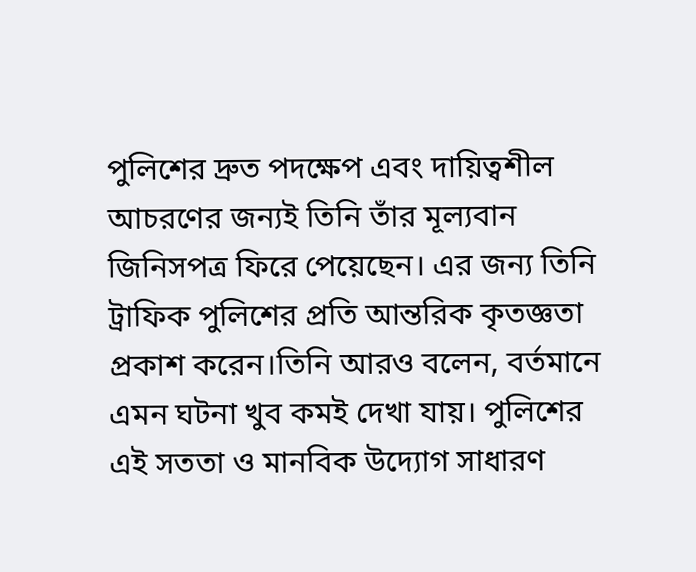পুলিশের দ্রুত পদক্ষেপ এবং দায়িত্বশীল আচরণের জন্যই তিনি তাঁর মূল্যবান জিনিসপত্র ফিরে পেয়েছেন। এর জন্য তিনি ট্রাফিক পুলিশের প্রতি আন্তরিক কৃতজ্ঞতা প্রকাশ করেন।তিনি আরও বলেন, বর্তমানে এমন ঘটনা খুব কমই দেখা যায়। পুলিশের এই সততা ও মানবিক উদ্যোগ সাধারণ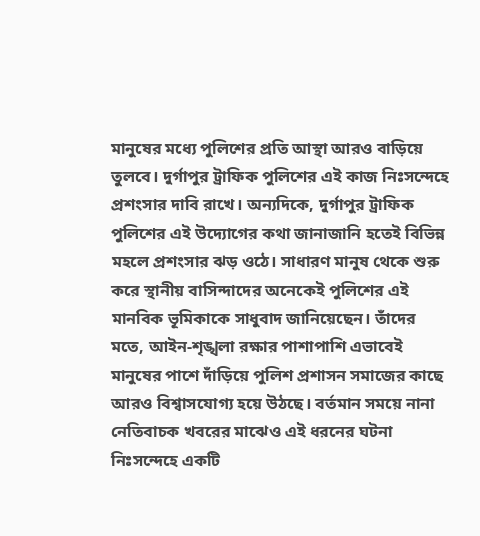মানুষের মধ্যে পুলিশের প্রতি আস্থা আরও বাড়িয়ে তুলবে। দুর্গাপুর ট্রাফিক পুলিশের এই কাজ নিঃসন্দেহে প্রশংসার দাবি রাখে। অন্যদিকে, দুর্গাপুর ট্রাফিক পুলিশের এই উদ্যোগের কথা জানাজানি হতেই বিভিন্ন মহলে প্রশংসার ঝড় ওঠে। সাধারণ মানুষ থেকে শুরু করে স্থানীয় বাসিন্দাদের অনেকেই পুলিশের এই মানবিক ভূমিকাকে সাধুবাদ জানিয়েছেন। তাঁদের মতে, আইন-শৃঙ্খলা রক্ষার পাশাপাশি এভাবেই মানুষের পাশে দাঁড়িয়ে পুলিশ প্রশাসন সমাজের কাছে আরও বিশ্বাসযোগ্য হয়ে উঠছে। বর্তমান সময়ে নানা নেতিবাচক খবরের মাঝেও এই ধরনের ঘটনা নিঃসন্দেহে একটি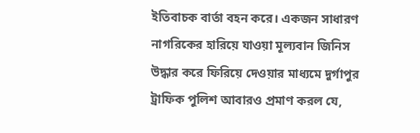ইতিবাচক বার্তা বহন করে। একজন সাধারণ নাগরিকের হারিয়ে যাওয়া মূল্যবান জিনিস উদ্ধার করে ফিরিয়ে দেওয়ার মাধ্যমে দুর্গাপুর ট্রাফিক পুলিশ আবারও প্রমাণ করল যে,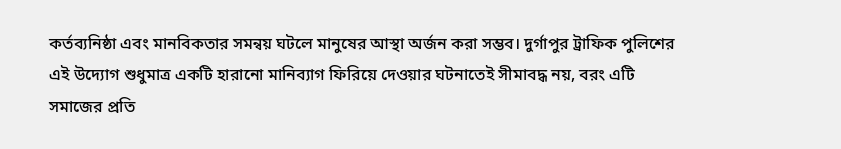কর্তব্যনিষ্ঠা এবং মানবিকতার সমন্বয় ঘটলে মানুষের আস্থা অর্জন করা সম্ভব। দুর্গাপুর ট্রাফিক পুলিশের এই উদ্যোগ শুধুমাত্র একটি হারানো মানিব্যাগ ফিরিয়ে দেওয়ার ঘটনাতেই সীমাবদ্ধ নয়, বরং এটি সমাজের প্রতি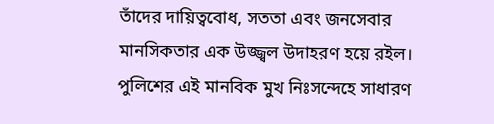তাঁদের দায়িত্ববোধ, সততা এবং জনসেবার মানসিকতার এক উজ্জ্বল উদাহরণ হয়ে রইল। পুলিশের এই মানবিক মুখ নিঃসন্দেহে সাধারণ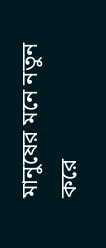মানুষের মনে নতুন করে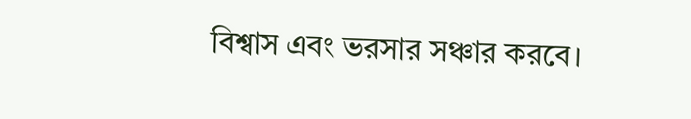বিশ্বাস এবং ভরসার সঞ্চার করবে।